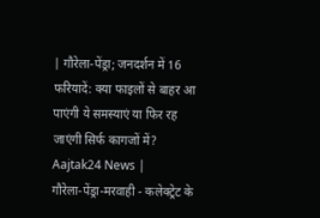| गौरेला-पेंड्रा; जनदर्शन में 16 फरियादें: क्या फाइलों से बाहर आ पाएंगी ये समस्याएं या फिर रह जाएंगी सिर्फ कागजों में? Aajtak24 News |
गौरेला-पेंड्रा-मरवाही - कलेक्ट्रेट के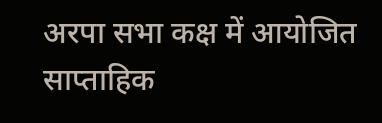अरपा सभा कक्ष में आयोजित साप्ताहिक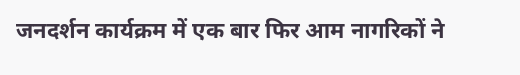जनदर्शन कार्यक्रम में एक बार फिर आम नागरिकों ने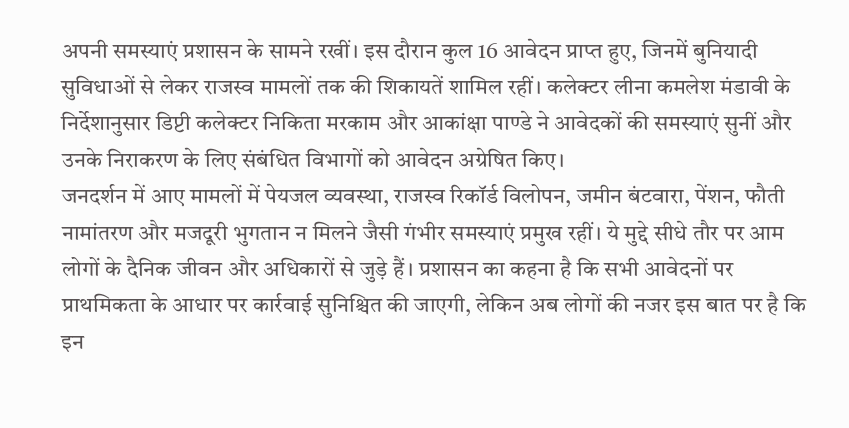अपनी समस्याएं प्रशासन के सामने रखीं। इस दौरान कुल 16 आवेदन प्राप्त हुए, जिनमें बुनियादी सुविधाओं से लेकर राजस्व मामलों तक की शिकायतें शामिल रहीं। कलेक्टर लीना कमलेश मंडावी के निर्देशानुसार डिप्टी कलेक्टर निकिता मरकाम और आकांक्षा पाण्डे ने आवेदकों की समस्याएं सुनीं और उनके निराकरण के लिए संबंधित विभागों को आवेदन अग्रेषित किए।
जनदर्शन में आए मामलों में पेयजल व्यवस्था, राजस्व रिकॉर्ड विलोपन, जमीन बंटवारा, पेंशन, फौती नामांतरण और मजदूरी भुगतान न मिलने जैसी गंभीर समस्याएं प्रमुख रहीं। ये मुद्दे सीधे तौर पर आम लोगों के दैनिक जीवन और अधिकारों से जुड़े हैं। प्रशासन का कहना है कि सभी आवेदनों पर प्राथमिकता के आधार पर कार्रवाई सुनिश्चित की जाएगी, लेकिन अब लोगों की नजर इस बात पर है कि इन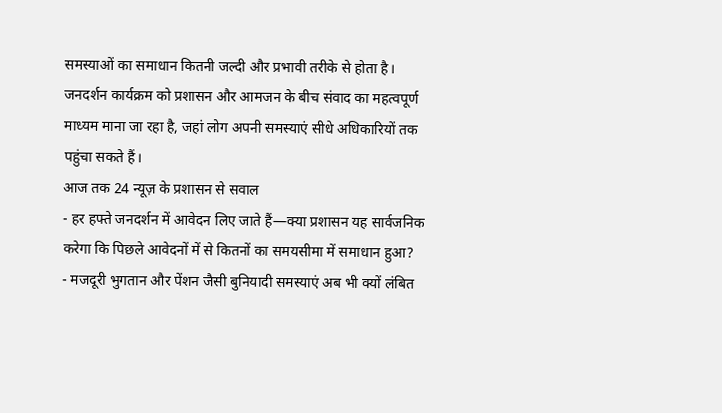समस्याओं का समाधान कितनी जल्दी और प्रभावी तरीके से होता है।
जनदर्शन कार्यक्रम को प्रशासन और आमजन के बीच संवाद का महत्वपूर्ण माध्यम माना जा रहा है, जहां लोग अपनी समस्याएं सीधे अधिकारियों तक पहुंचा सकते हैं।
आज तक 24 न्यूज़ के प्रशासन से सवाल
- हर हफ्ते जनदर्शन में आवेदन लिए जाते हैं—क्या प्रशासन यह सार्वजनिक करेगा कि पिछले आवेदनों में से कितनों का समयसीमा में समाधान हुआ?
- मजदूरी भुगतान और पेंशन जैसी बुनियादी समस्याएं अब भी क्यों लंबित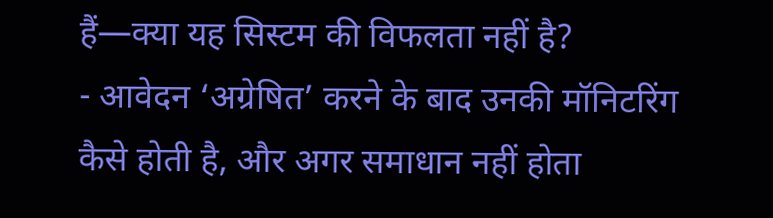हैं—क्या यह सिस्टम की विफलता नहीं है?
- आवेदन ‘अग्रेषित’ करने के बाद उनकी मॉनिटरिंग कैसे होती है, और अगर समाधान नहीं होता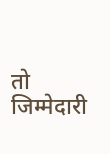तो जिम्मेदारी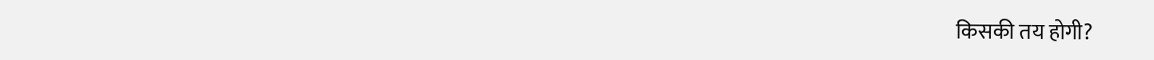किसकी तय होगी?